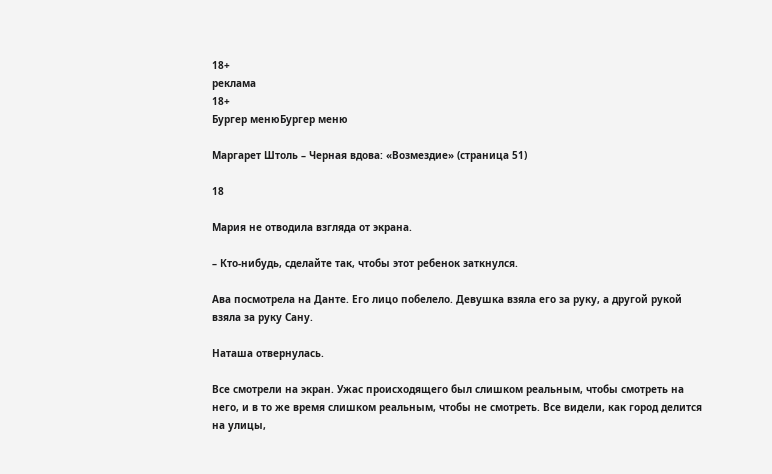18+
реклама
18+
Бургер менюБургер меню

Маргарет Штоль – Черная вдова: «Возмездие» (страница 51)

18

Мария не отводила взгляда от экрана.

– Кто-нибудь, сделайте так, чтобы этот ребенок заткнулся.

Ава посмотрела на Данте. Его лицо побелело. Девушка взяла его за руку, а другой рукой взяла за руку Сану.

Наташа отвернулась.

Все смотрели на экран. Ужас происходящего был слишком реальным, чтобы смотреть на него, и в то же время слишком реальным, чтобы не смотреть. Все видели, как город делится на улицы,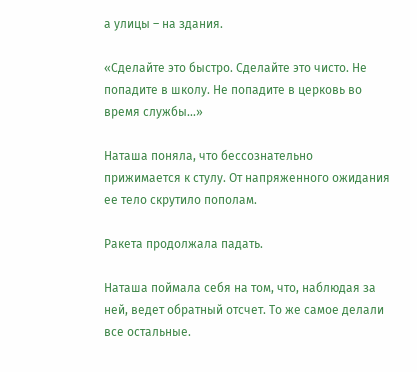а улицы – на здания.

«Сделайте это быстро. Сделайте это чисто. Не попадите в школу. Не попадите в церковь во время службы...»

Наташа поняла, что бессознательно прижимается к стулу. От напряженного ожидания ее тело скрутило пополам.

Ракета продолжала падать.

Наташа поймала себя на том, что, наблюдая за ней, ведет обратный отсчет. То же самое делали все остальные.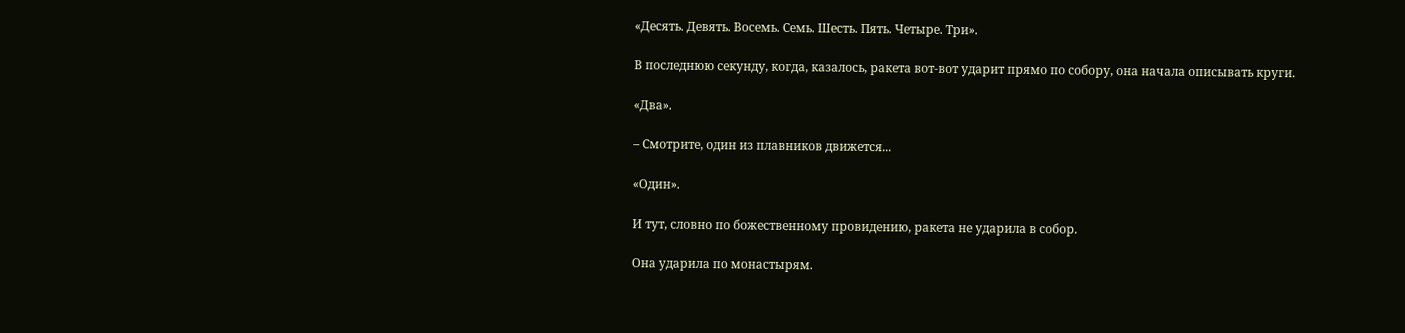«Десять. Девять. Восемь. Семь. Шесть. Пять. Четыре. Три».

В последнюю секунду, когда, казалось, ракета вот-вот ударит прямо по собору, она начала описывать круги.

«Два».

– Смотрите, один из плавников движется...

«Один».

И тут, словно по божественному провидению, ракета не ударила в собор.

Она ударила по монастырям.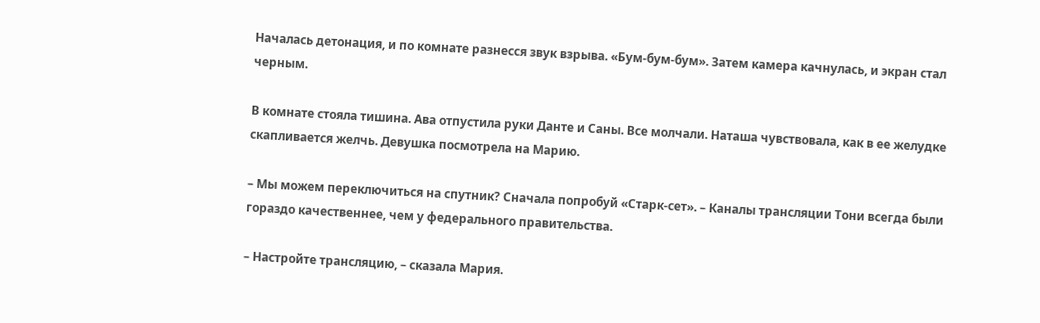Началась детонация, и по комнате разнесся звук взрыва. «Бум-бум-бум». Затем камера качнулась, и экран стал черным.

В комнате стояла тишина. Ава отпустила руки Данте и Саны. Все молчали. Наташа чувствовала, как в ее желудке скапливается желчь. Девушка посмотрела на Марию.

– Мы можем переключиться на спутник? Сначала попробуй «Старк-сет». – Каналы трансляции Тони всегда были гораздо качественнее, чем у федерального правительства.

– Настройте трансляцию, – сказала Мария.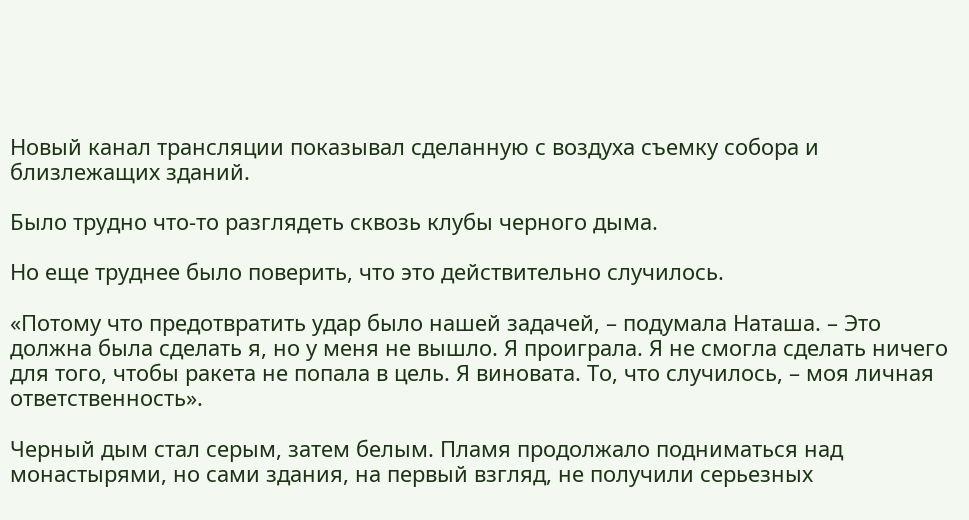Новый канал трансляции показывал сделанную с воздуха съемку собора и близлежащих зданий.

Было трудно что-то разглядеть сквозь клубы черного дыма.

Но еще труднее было поверить, что это действительно случилось.

«Потому что предотвратить удар было нашей задачей, – подумала Наташа. – Это должна была сделать я, но у меня не вышло. Я проиграла. Я не смогла сделать ничего для того, чтобы ракета не попала в цель. Я виновата. То, что случилось, – моя личная ответственность».

Черный дым стал серым, затем белым. Пламя продолжало подниматься над монастырями, но сами здания, на первый взгляд, не получили серьезных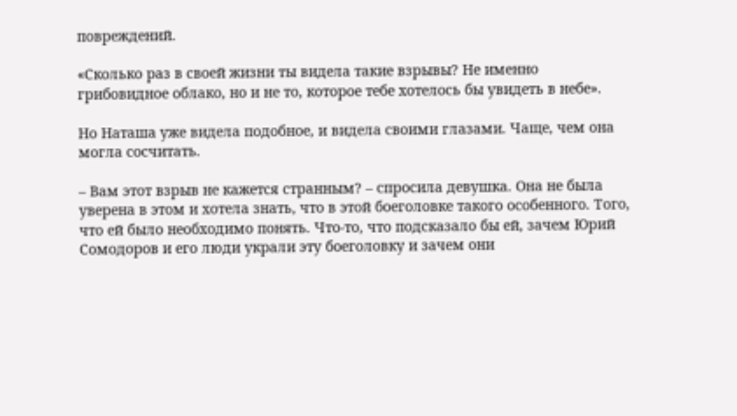повреждений.

«Сколько раз в своей жизни ты видела такие взрывы? Не именно грибовидное облако, но и не то, которое тебе хотелось бы увидеть в небе».

Но Наташа уже видела подобное, и видела своими глазами. Чаще, чем она могла сосчитать.

– Вам этот взрыв не кажется странным? – спросила девушка. Она не была уверена в этом и хотела знать, что в этой боеголовке такого особенного. Того, что ей было необходимо понять. Что-то, что подсказало бы ей, зачем Юрий Сомодоров и его люди украли эту боеголовку и зачем они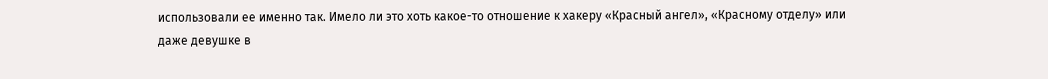использовали ее именно так. Имело ли это хоть какое-то отношение к хакеру «Красный ангел», «Красному отделу» или даже девушке в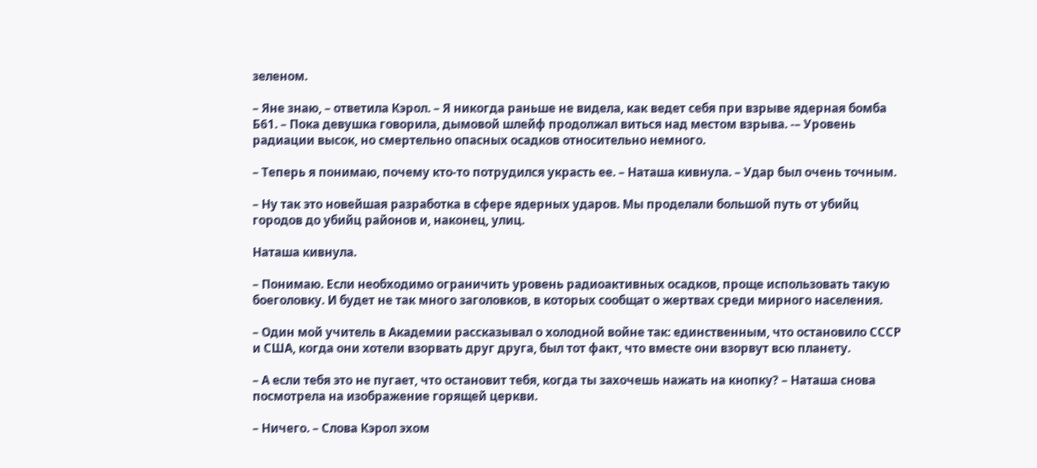зеленом.

– Яне знаю, – ответила Кэрол. – Я никогда раньше не видела, как ведет себя при взрыве ядерная бомба Б61. – Пока девушка говорила, дымовой шлейф продолжал виться над местом взрыва. -– Уровень радиации высок, но смертельно опасных осадков относительно немного.

– Теперь я понимаю, почему кто-то потрудился украсть ее. – Наташа кивнула. – Удар был очень точным.

– Ну так это новейшая разработка в сфере ядерных ударов. Мы проделали большой путь от убийц городов до убийц районов и, наконец, улиц.

Наташа кивнула.

– Понимаю. Если необходимо ограничить уровень радиоактивных осадков, проще использовать такую боеголовку. И будет не так много заголовков, в которых сообщат о жертвах среди мирного населения.

– Один мой учитель в Академии рассказывал о холодной войне так: единственным, что остановило СССР и США, когда они хотели взорвать друг друга, был тот факт, что вместе они взорвут всю планету.

– А если тебя это не пугает, что остановит тебя, когда ты захочешь нажать на кнопку? – Наташа снова посмотрела на изображение горящей церкви.

– Ничего. – Слова Кэрол эхом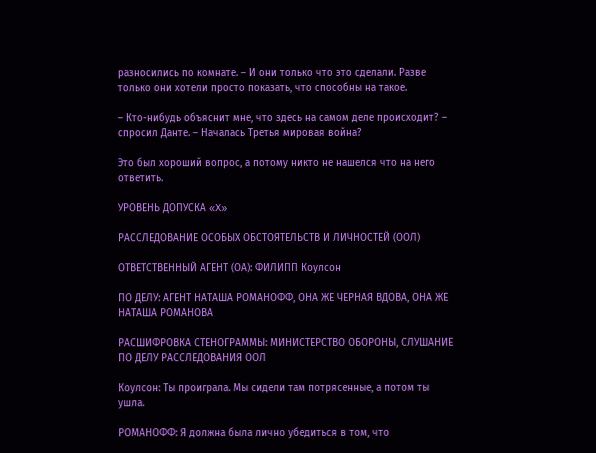разносились по комнате. – И они только что это сделали. Разве только они хотели просто показать, что способны на такое.

– Кто-нибудь объяснит мне, что здесь на самом деле происходит? – спросил Данте. – Началась Третья мировая война?

Это был хороший вопрос, а потому никто не нашелся что на него ответить.

УРОВЕНЬ ДОПУСКА «X»

РАССЛЕДОВАНИЕ ОСОБЫХ ОБСТОЯТЕЛЬСТВ И ЛИЧНОСТЕЙ (ООЛ)

ОТВЕТСТВЕННЫЙ АГЕНТ (ОА): ФИЛИПП Коулсон

ПО ДЕЛУ: АГЕНТ НАТАША РОМАНОФФ, ОНА ЖЕ ЧЕРНАЯ ВДОВА, ОНА ЖЕ НАТАША РОМАНОВА

РАСШИФРОВКА СТЕНОГРАММЫ: МИНИСТЕРСТВО ОБОРОНЫ, СЛУШАНИЕ ПО ДЕЛУ РАССЛЕДОВАНИЯ ООЛ

Коулсон: Ты проиграла. Мы сидели там потрясенные, а потом ты ушла.

РОМАНОФФ: Я должна была лично убедиться в том, что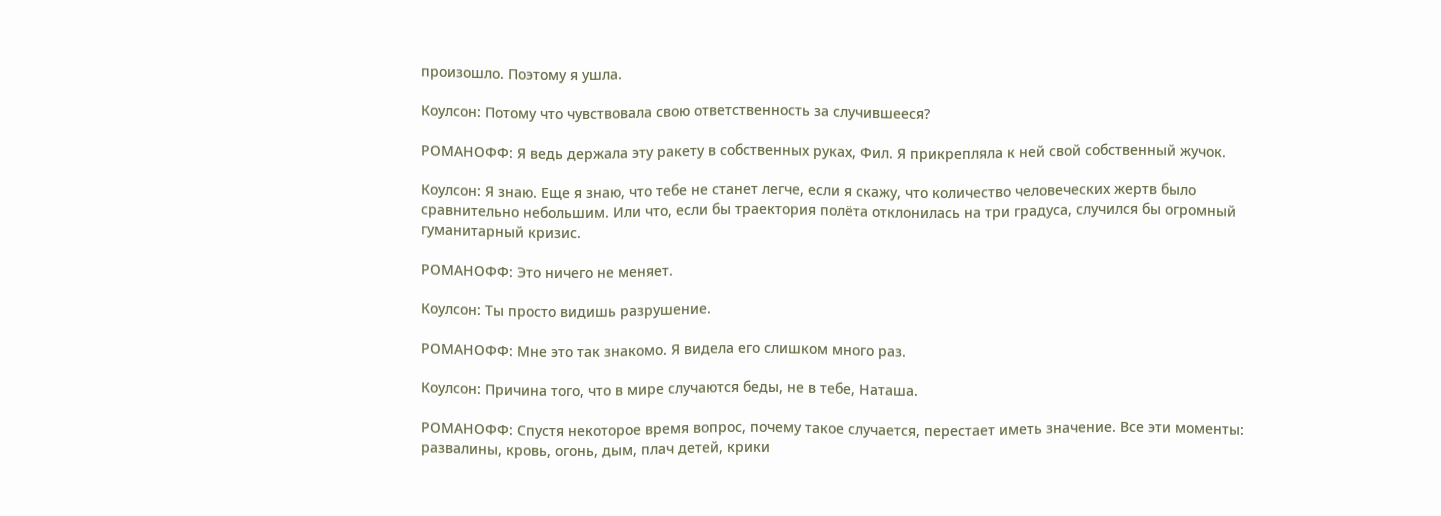произошло. Поэтому я ушла.

Коулсон: Потому что чувствовала свою ответственность за случившееся?

РОМАНОФФ: Я ведь держала эту ракету в собственных руках, Фил. Я прикрепляла к ней свой собственный жучок.

Коулсон: Я знаю. Еще я знаю, что тебе не станет легче, если я скажу, что количество человеческих жертв было сравнительно небольшим. Или что, если бы траектория полёта отклонилась на три градуса, случился бы огромный гуманитарный кризис.

РОМАНОФФ: Это ничего не меняет.

Коулсон: Ты просто видишь разрушение.

РОМАНОФФ: Мне это так знакомо. Я видела его слишком много раз.

Коулсон: Причина того, что в мире случаются беды, не в тебе, Наташа.

РОМАНОФФ: Спустя некоторое время вопрос, почему такое случается, перестает иметь значение. Все эти моменты: развалины, кровь, огонь, дым, плач детей, крики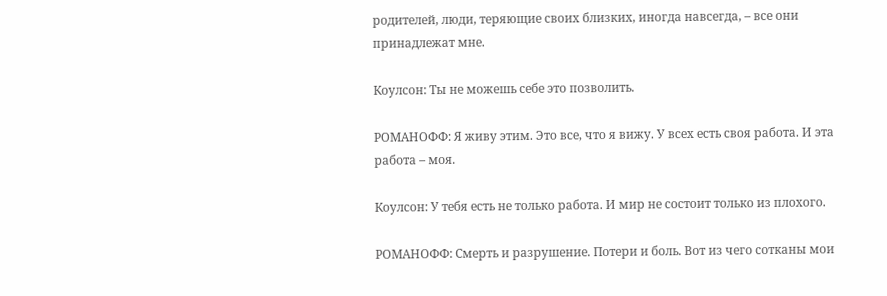родителей, люди, теряющие своих близких, иногда навсегда, – все они принадлежат мне.

Коулсон: Ты не можешь себе это позволить.

РОМАНОФФ: Я живу этим. Это все, что я вижу. У всех есть своя работа. И эта работа – моя.

Коулсон: У тебя есть не только работа. И мир не состоит только из плохого.

РОМАНОФФ: Смерть и разрушение. Потери и боль. Вот из чего сотканы мои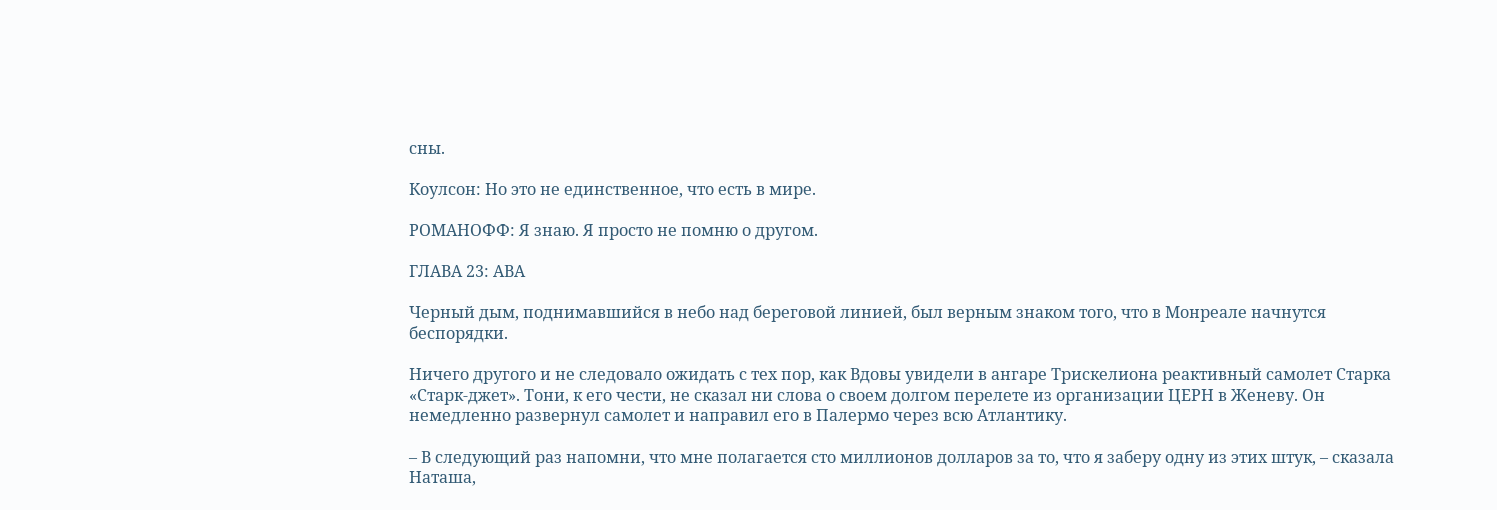сны.

Коулсон: Но это не единственное, что есть в мире.

РОМАНОФФ: Я знаю. Я просто не помню о другом.

ГЛАВА 23: АВА

Черный дым, поднимавшийся в небо над береговой линией, был верным знаком того, что в Монреале начнутся беспорядки.

Ничего другого и не следовало ожидать с тех пор, как Вдовы увидели в ангаре Трискелиона реактивный самолет Старка «Старк-джет». Тони, к его чести, не сказал ни слова о своем долгом перелете из организации ЦЕРН в Женеву. Он немедленно развернул самолет и направил его в Палермо через всю Атлантику.

– В следующий раз напомни, что мне полагается сто миллионов долларов за то, что я заберу одну из этих штук, – сказала Наташа,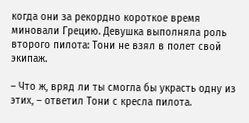когда они за рекордно короткое время миновали Грецию. Девушка выполняла роль второго пилота: Тони не взял в полет свой экипаж.

– Что ж, вряд ли ты смогла бы украсть одну из этих, – ответил Тони с кресла пилота.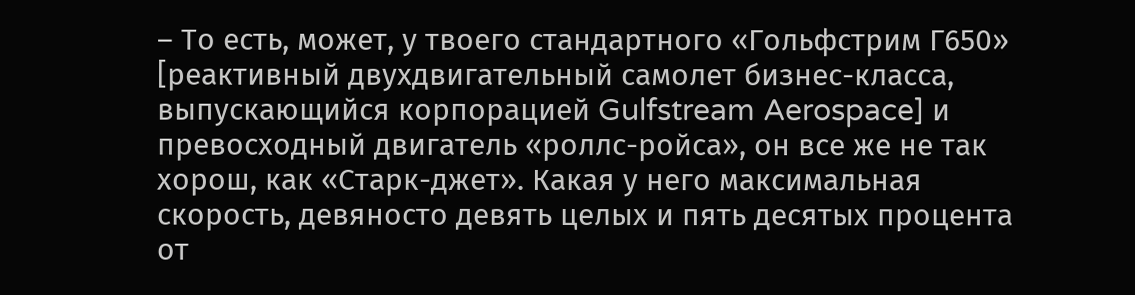– То есть, может, у твоего стандартного «Гольфстрим Г650» [реактивный двухдвигательный самолет бизнес-класса, выпускающийся корпорацией Gulfstream Aerospace] и превосходный двигатель «роллс-ройса», он все же не так хорош, как «Старк-джет». Какая у него максимальная скорость, девяносто девять целых и пять десятых процента от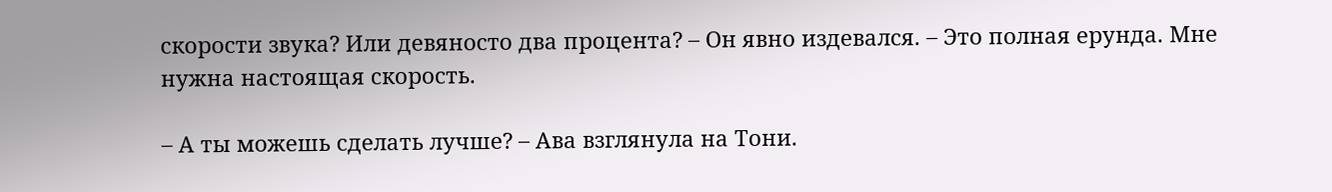скорости звука? Или девяносто два процента? – Он явно издевался. – Это полная ерунда. Мне нужна настоящая скорость.

– А ты можешь сделать лучше? – Ава взглянула на Тони.